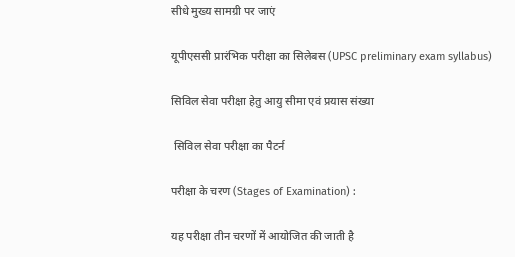सीधे मुख्य सामग्री पर जाएं

यूपीएससी प्रारंभिक परीक्षा का सिलेबस (UPSC preliminary exam syllabus)

सिविल सेवा परीक्षा हेतु आयु सीमा एवं प्रयास संख्या

 सिविल सेवा परीक्षा का पैटर्न

परीक्षा के चरण (Stages of Examination) :

यह परीक्षा तीन चरणों में आयोजित की जाती है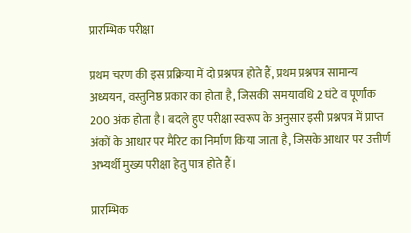प्रारम्भिक परीक्षा

प्रथम चरण की इस प्रक्रिया में दो प्रश्नपत्र होते हैं, प्रथम प्रश्नपत्र सामान्य अध्ययन, वस्तुनिष्ठ प्रकार का होता है, जिसकी  समयावधि 2 घंटे व पूर्णांक 200 अंक होता है। बदले हुए परीक्षा स्वरूप के अनुसार इसी प्रश्नपत्र में प्राप्त अंकों के आधार पर मैरिट का निर्माण किया जाता है, जिसके आधार पर उत्तीर्ण अभ्यर्थी मुख्य परीक्षा हेतु पात्र होते हैं।

प्रारम्भिक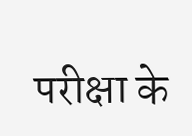परीक्षा के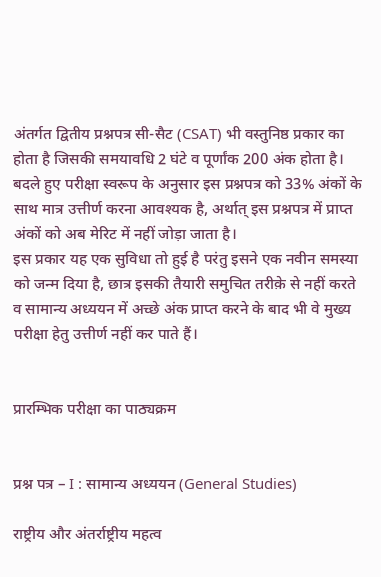अंतर्गत द्वितीय प्रश्नपत्र सी-सैट (CSAT) भी वस्तुनिष्ठ प्रकार का होता है जिसकी समयावधि 2 घंटे व पूर्णांक 200 अंक होता है। बदले हुए परीक्षा स्वरूप के अनुसार इस प्रश्नपत्र को 33% अंकों के साथ मात्र उत्तीर्ण करना आवश्यक है, अर्थात् इस प्रश्नपत्र में प्राप्त अंकों को अब मेरिट में नहीं जोड़ा जाता है।
इस प्रकार यह एक सुविधा तो हुई है परंतु इसने एक नवीन समस्या को जन्म दिया है, छात्र इसकी तैयारी समुचित तरीक़े से नहीं करते व सामान्य अध्ययन में अच्छे अंक प्राप्त करने के बाद भी वे मुख्य परीक्षा हेतु उत्तीर्ण नहीं कर पाते हैं।


प्रारम्भिक परीक्षा का पाठ्यक्रम


प्रश्न पत्र – I : सामान्य अध्ययन (General Studies)

राष्ट्रीय और अंतर्राष्ट्रीय महत्व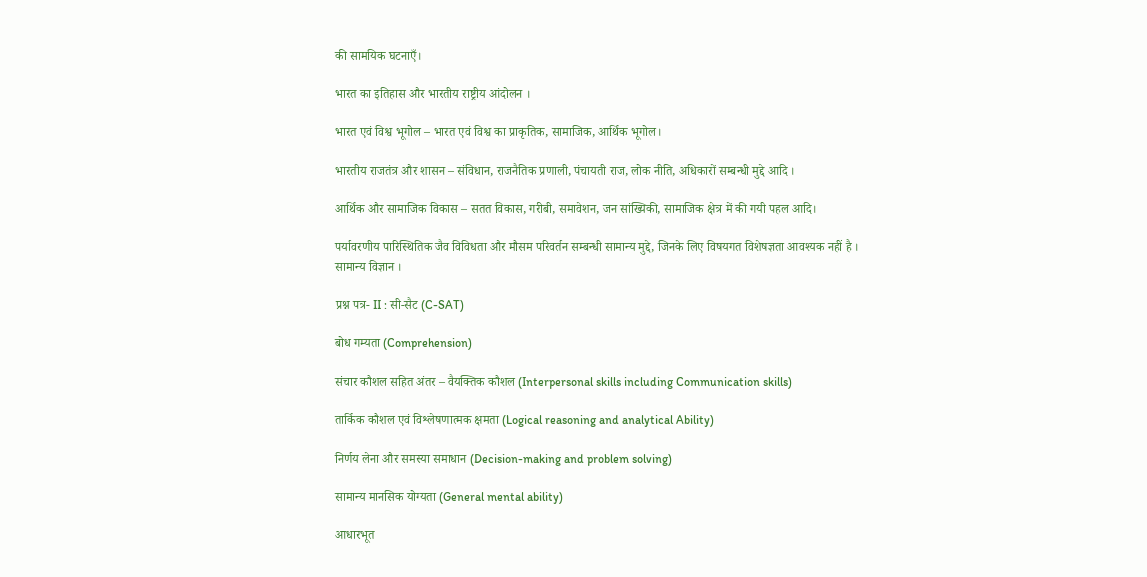की सामयिक घटनाएँ।

भारत का इतिहास और भारतीय राष्ट्रीय आंदोलन ।

भारत एवं विश्व भूगोल – भारत एवं विश्व का प्राकृतिक, सामाजिक, आर्थिक भूगोल।

भारतीय राजतंत्र और शासन – संविधान, राजनैतिक प्रणाली, पंचायती राज, लोक नीति, अधिकारों सम्बन्धी मुद्दे आदि ।

आर्थिक और सामाजिक विकास – सतत विकास, गरीबी, समावेशन, जन सांख्यिकी, सामाजिक क्षेत्र में की गयी पहल आदि।

पर्यावरणीय पारिस्थितिक जैव विविधता और मौसम परिवर्तन सम्बन्धी सामान्य मुद्दे, जिनके लिए विषयगत विशेषज्ञता आवश्यक नहीं है ।
सामान्य विज्ञान ।

प्रश्न पत्र- II : सी-सैट (C-SAT)

बोध गम्यता (Comprehension)

संचार कौशल सहित अंतर – वैयक्तिक कौशल (Interpersonal skills including Communication skills)

तार्किक कौशल एवं विश्लेषणात्मक क्षमता (Logical reasoning and analytical Ability)

निर्णय लेना और समस्या समाधान (Decision-making and problem solving)

सामान्य मानसिक योग्यता (General mental ability)

आधारभूत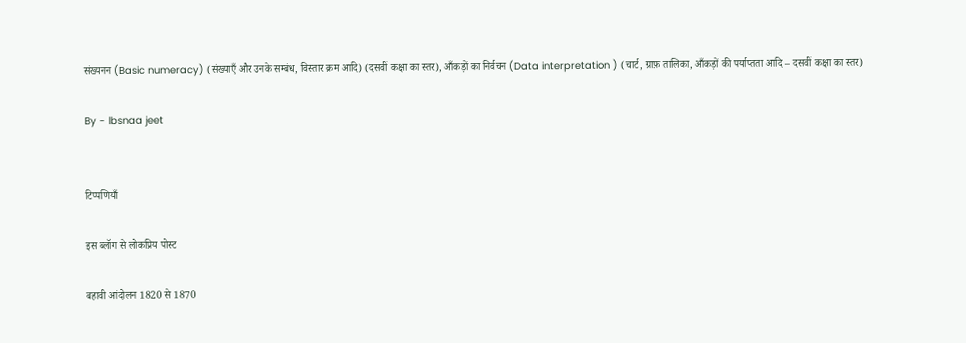संख्यनन (Basic numeracy) (संख्याएँ और उनके सम्बंध, विस्तार क्रम आदि) (दसवीं कक्षा का स्तर), आँकड़ों का निर्वचन (Data interpretation ) (चार्ट, ग्राफ़ तालिका, आँकड़ों की पर्याप्तता आदि – दसवीं कक्षा का स्तर)

By - lbsnaa jeet


टिप्पणियाँ

इस ब्लॉग से लोकप्रिय पोस्ट

बहावी आंदोलन 1820 से 1870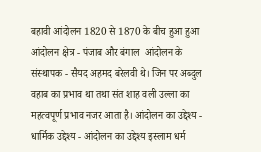बहावी आंदोलन 1820 से 1870 के बीच हुआ हुआ आंदोलन क्षेत्र - पंजाब और बंगाल  आंदोलन के संस्थापक - सैयद अहमद बरेलवी थे। जिन पर अब्दुल वहाब का प्रभाव था तथा संत शाह वली उल्ला का महत्वपूर्ण प्रभाव नजर आता है। आंदोलन का उद्देश्य - धार्मिक उद्देश्य - आंदोलन का उद्देश्य इस्लाम धर्म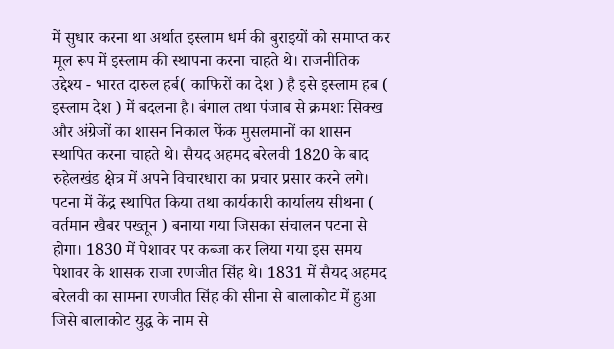में सुधार करना था अर्थात इस्लाम धर्म की बुराइयों को समाप्त कर मूल रूप में इस्लाम की स्थापना करना चाहते थे। राजनीतिक उद्देश्य - भारत दारुल हर्ब( काफिरों का देश ) है इसे इस्लाम हब ( इस्लाम देश ) में बदलना है। बंगाल तथा पंजाब से क्रमशः सिक्ख और अंग्रेजों का शासन निकाल फेंक मुसलमानों का शासन स्थापित करना चाहते थे। सैयद अहमद बरेलवी 1820 के बाद रुहेलखंड क्षेत्र में अपने विचारधारा का प्रचार प्रसार करने लगे। पटना में केंद्र स्थापित किया तथा कार्यकारी कार्यालय सीथना ( वर्तमान खैबर पख्तून ) बनाया गया जिसका संचालन पटना से होगा। 1830 में पेशावर पर कब्जा कर लिया गया इस समय पेशावर के शासक राजा रणजीत सिंह थे। 1831 में सैयद अहमद बरेलवी का सामना रणजीत सिंह की सीना से बालाकोट में हुआ जिसे बालाकोट युद्ध के नाम से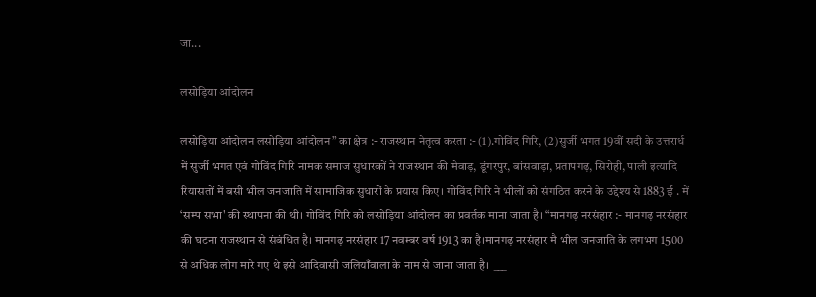जा...

लसोड़िया आंदोलन

लसोड़िया आंदोलन लसोड़िया आंदोलन” का क्षेत्र :- राजस्थान नेतृत्व करता :- (1).गोविंद गिरि, (2)सुर्जी भगत 19वीं सदी के उत्तरार्ध में सुर्जी भगत एवं गोविंद गिरि नामक समाज सुधारकों ने राजस्थान की मेवाड़, डूंगरपुर, बांसवाड़ा, प्रतापगढ़, सिरोही, पाली इत्यादि रियासतों में बसी भील जनजाति में सामाजिक सुधारों के प्रयास किए। गोविंद गिरि ने भीलों को संगठित करने के उद्देश्य से 1883 ई . में ‘सम्प सभा' की स्थापना की थी। गोविंद गिरि को लसोड़िया आंदोलन का प्रवर्तक माना जाता है। “मानगढ़ नरसंहार :- मानगढ़ नरसंहार की घटना राजस्थान से संबंधित है। मानगढ़ नरसंहार 17 नवम्बर वर्ष 1913 का है।मानगढ़ नरसंहार मै भील जनजाति के लगभग 1500 से अधिक लोग मारे गए थे इसे आदिवासी जलियाँवाला के नाम से जाना जाता है।  ___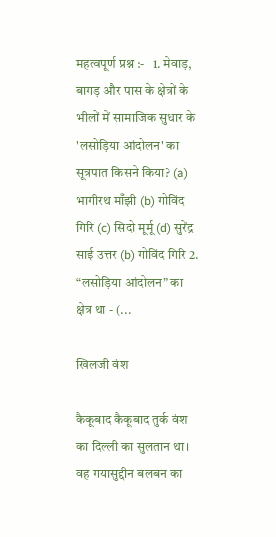महत्वपूर्ण प्रश्न :-   1. मेवाड़, बागड़ और पास के क्षेत्रों के भीलों में सामाजिक सुधार के 'लसोड़िया आंदोलन' का सूत्रपात किसने किया? (a) भागीरथ माँझी (b) गोविंद गिरि (c) सिदो मूर्मू (d) सुरेंद्र साई उत्तर (b) गोविंद गिरि 2. “लसोड़िया आंदोलन” का क्षेत्र था - (...

खिलजी वंश

कैकूबाद कैकूबाद तुर्क वंश का दिल्ली का सुलतान था। वह गयासुद्दीन बलबन का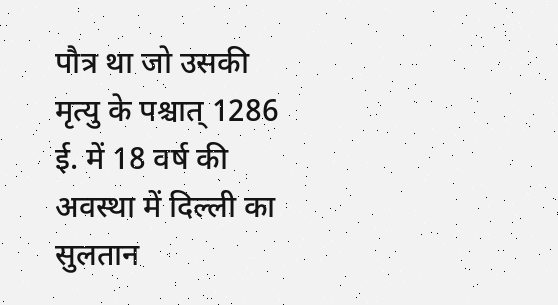पौत्र था जो उसकी मृत्यु के पश्चात् 1286 ई. में 18 वर्ष की अवस्था में दिल्ली का सुलतान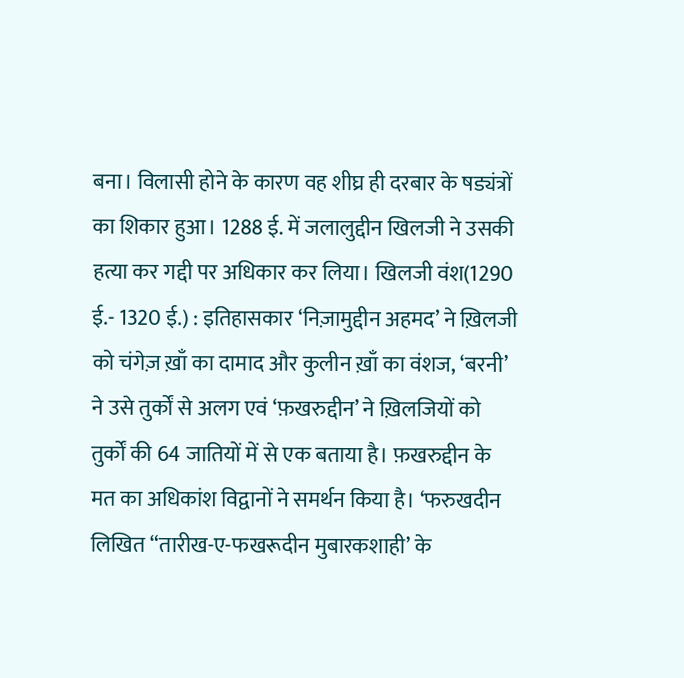बना। विलासी होने के कारण वह शीघ्र ही दरबार के षड्यंत्रों का शिकार हुआ। 1288 ई. में जलालुद्दीन खिलजी ने उसकी हत्या कर गद्दी पर अधिकार कर लिया। खिलजी वंश(1290 ई.- 1320 ई.) : इतिहासकार ‘निज़ामुद्दीन अहमद’ ने ख़िलजी को चंगेज़ ख़ाँ का दामाद और कुलीन ख़ाँ का वंशज, ‘बरनी’ ने उसे तुर्कों से अलग एवं ‘फ़खरुद्दीन’ ने ख़िलजियों को तुर्कों की 64 जातियों में से एक बताया है। फ़खरुद्दीन के मत का अधिकांश विद्वानों ने समर्थन किया है। ‘फरुखदीन लिखित “तारीख-ए-फखरूदीन मुबारकशाही’ के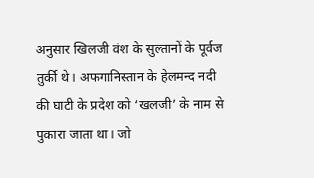अनुसार खिलजी वंश के सुल्तानों के पूर्वज तुर्की थे। अफगानिस्तान के हेलमन्द नदी की घाटी के प्रदेश को ‘खलजी’ के नाम से पुकारा जाता था। जो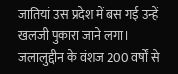जातियां उस प्रदेश में बस गई उन्हें खलजी पुकारा जाने लगा। जलालुद्दीन के वंशज 200 वर्षों से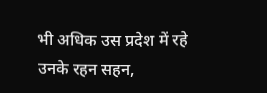भी अधिक उस प्रदेश में रहे उनके रहन सहन,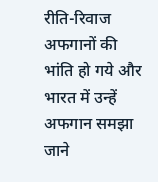रीति-रिवाज अफगानों की भांति हो गये और भारत में उन्हें अफगान समझा जाने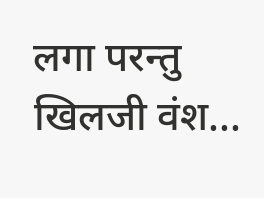लगा परन्तु खिलजी वंश...